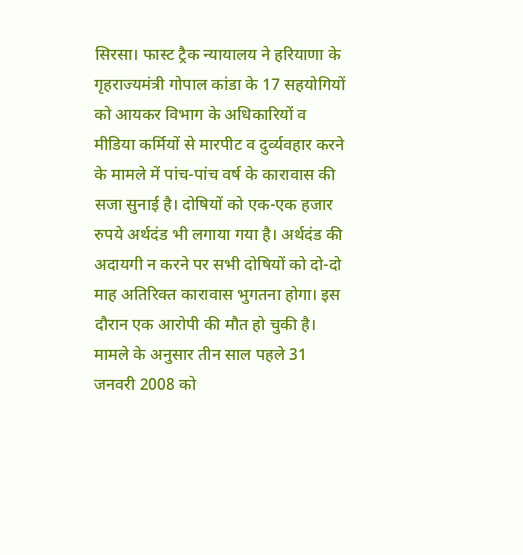सिरसा। फास्ट ट्रैक न्यायालय ने हरियाणा के गृहराज्यमंत्री गोपाल कांडा के 17 सहयोगियों को आयकर विभाग के अधिकारियों व मीडिया कर्मियों से मारपीट व दुर्व्यवहार करने के मामले में पांच-पांच वर्ष के कारावास की सजा सुनाई है। दोषियों को एक-एक हजार रुपये अर्थदंड भी लगाया गया है। अर्थदंड की अदायगी न करने पर सभी दोषियों को दो-दो माह अतिरिक्त कारावास भुगतना होगा। इस दौरान एक आरोपी की मौत हो चुकी है।
मामले के अनुसार तीन साल पहले 31 जनवरी 2008 को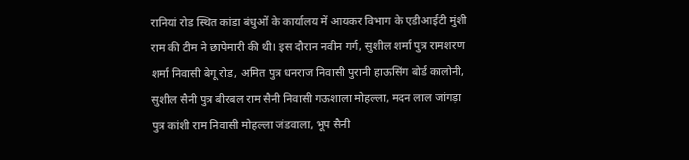रानियां रोड स्थित कांडा बंधुओं के कार्यालय में आयकर विभाग के एडीआईटी मुंशी राम की टीम ने छापेमारी की थी। इस दौरान नवीन गर्ग, सुशील शर्मा पुत्र रामशरण शर्मा निवासी बेगू रोड, अमित पुत्र धनराज निवासी पुरानी हाऊसिंग बोर्ड कालोनी, सुशील सैनी पुत्र बीरबल राम सैनी निवासी गऊशाला मोहल्ला, मदन लाल जांगड़ा पुत्र कांशी राम निवासी मोहल्ला जंडवाला, भूप सैनी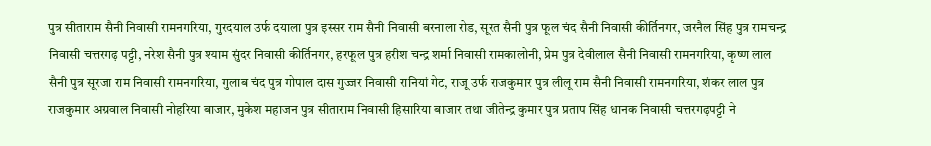पुत्र सीताराम सैनी निवासी रामनगरिया, गुरदयाल उर्फ दयाला पुत्र इस्सर राम सैनी निवासी बरनाला रोड, सूरत सैनी पुत्र फूल चंद सैनी निवासी कीर्तिनगर, जरनैल सिंह पुत्र रामचन्द्र निवासी चत्तरगढ़ पट्टी, नरेश सैनी पुत्र श्याम सुंदर निवासी कीर्तिनगर, हरफूल पुत्र हरीश चन्द्र शर्मा निवासी रामकालोनी, प्रेम पुत्र देवीलाल सैनी निवासी रामनगरिया, कृष्ण लाल सैनी पुत्र सूरजा राम निवासी रामनगरिया, गुलाब चंद पुत्र गोपाल दास गुज्जर निवासी रानियां गेट, राजू उर्फ राजकुमार पुत्र लीलू राम सैनी निवासी रामनगरिया, शंकर लाल पुत्र राजकुमार अग्रवाल निवासी नोहरिया बाजार, मुकेश महाजन पुत्र सीताराम निवासी हिसारिया बाजार तथा जीतेन्द्र कुमार पुत्र प्रताप सिंह धानक निवासी चत्तरगढ़पट्टी ने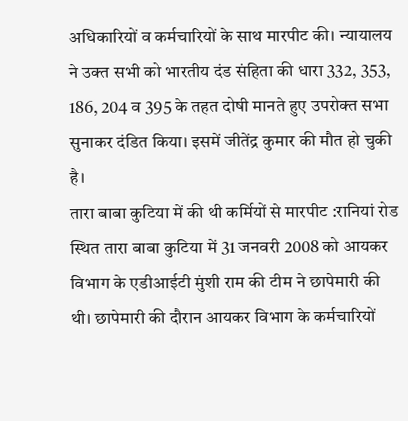अधिकारियों व कर्मचारियों के साथ मारपीट की। न्यायालय ने उक्त सभी को भारतीय दंड संहिता की धारा 332, 353, 186, 204 व 395 के तहत दोषी मानते हुए उपरोक्त सभा सुनाकर दंडित किया। इसमें जीतेंद्र कुमार की मौत हो चुकी है।
तारा बाबा कुटिया में की थी कर्मियों से मारपीट :रानियां रोड स्थित तारा बाबा कुटिया में 31 जनवरी 2008 को आयकर विभाग के एडीआईटी मुंशी राम की टीम ने छापेमारी की थी। छापेमारी की दौरान आयकर विभाग के कर्मचारियों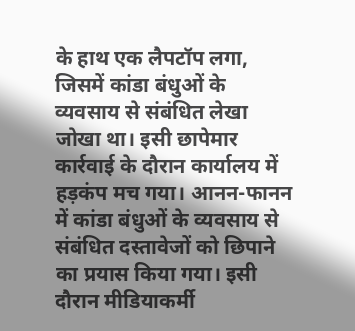के हाथ एक लैपटॉप लगा, जिसमें कांडा बंधुओं के व्यवसाय से संबंधित लेखा जोखा था। इसी छापेमार कार्रवाई के दौरान कार्यालय में हड़कंप मच गया। आनन-फानन में कांडा बंधुओं के व्यवसाय से संबंधित दस्तावेजों को छिपाने का प्रयास किया गया। इसी दौरान मीडियाकर्मी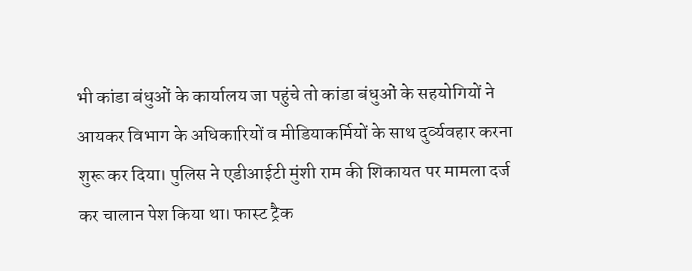भी कांडा बंधुओं के कार्यालय जा पहुंचे तो कांडा बंधुओं के सहयोगियों ने आयकर विभाग के अधिकारियों व मीडियाकर्मियों के साथ दुर्व्यवहार करना शुरू कर दिया। पुलिस ने एडीआईटी मुंशी राम की शिकायत पर मामला दर्ज कर चालान पेश किया था। फास्ट ट्रैक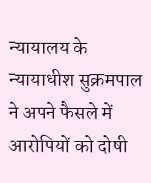न्यायालय के न्यायाधीश सुक्रमपाल ने अपने फैसले में आरोपियों को दोषी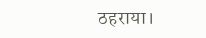ठहराया।